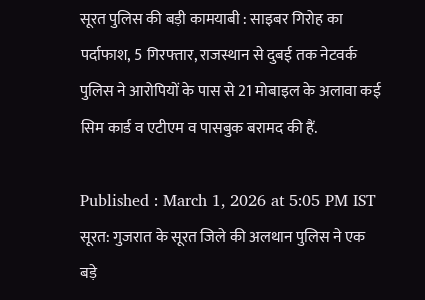सूरत पुलिस की बड़ी कामयाबी : साइबर गिरोह का पर्दाफाश, 5 गिरफ्तार, राजस्थान से दुबई तक नेटवर्क
पुलिस ने आरोपियों के पास से 21 मोबाइल के अलावा कई सिम कार्ड व एटीएम व पासबुक बरामद की हैं.

Published : March 1, 2026 at 5:05 PM IST
सूरत: गुजरात के सूरत जिले की अलथान पुलिस ने एक बड़े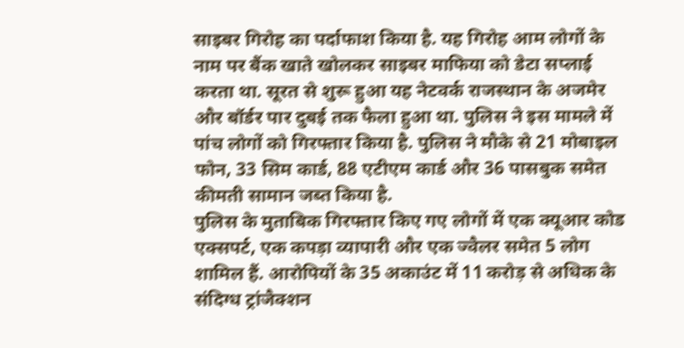साइबर गिरोह का पर्दाफाश किया है. यह गिरोह आम लोगों के नाम पर बैंक खाते खोलकर साइबर माफिया को डेटा सप्लाई करता था. सूरत से शुरू हुआ यह नेटवर्क राजस्थान के अजमेर और बॉर्डर पार दुबई तक फैला हुआ था. पुलिस ने इस मामले में पांच लोगों को गिरफ्तार किया है. पुलिस ने मौके से 21 मोबाइल फोन, 33 सिम कार्ड, 88 एटीएम कार्ड और 36 पासबुक समेत कीमती सामान जब्त किया है.
पुलिस के मुताबिक गिरफ्तार किए गए लोगों में एक क्यूआर कोड एक्सपर्ट, एक कपड़ा व्यापारी और एक ज्वैलर समेत 5 लोग शामिल हैं. आरोपियों के 35 अकाउंट में 11 करोड़ से अधिक के संदिग्ध ट्रांजैक्शन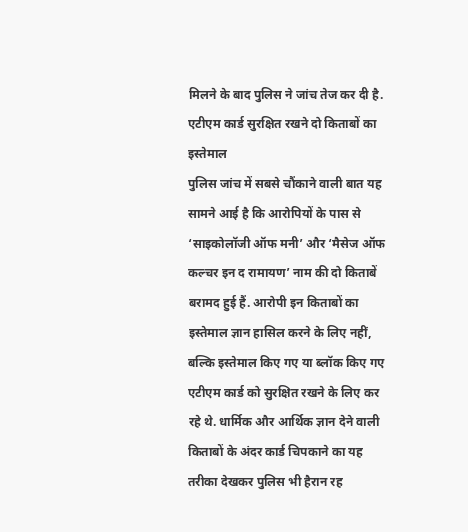मिलने के बाद पुलिस ने जांच तेज कर दी है.
एटीएम कार्ड सुरक्षित रखने दो किताबों का इस्तेमाल
पुलिस जांच में सबसे चौंकाने वाली बात यह सामने आई है कि आरोपियों के पास से ‘साइकोलॉजी ऑफ मनी’ और ‘मैसेज ऑफ कल्चर इन द रामायण’ नाम की दो किताबें बरामद हुई हैं. आरोपी इन किताबों का इस्तेमाल ज्ञान हासिल करने के लिए नहीं, बल्कि इस्तेमाल किए गए या ब्लॉक किए गए एटीएम कार्ड को सुरक्षित रखने के लिए कर रहे थे. धार्मिक और आर्थिक ज्ञान देने वाली किताबों के अंदर कार्ड चिपकाने का यह तरीका देखकर पुलिस भी हैरान रह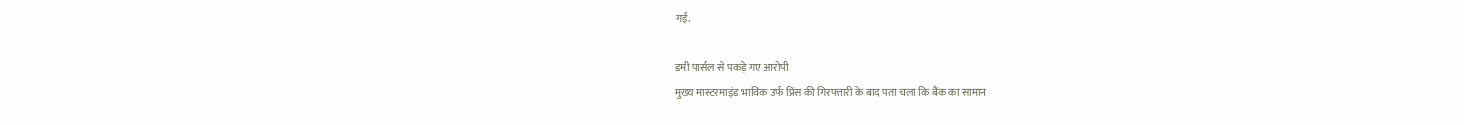गई.

डमी पार्सल से पकड़े गए आरोपी
मुख्य मास्टरमाइंड भाविक उर्फ प्रिंस की गिरफ्तारी के बाद पता चला कि बैंक का सामान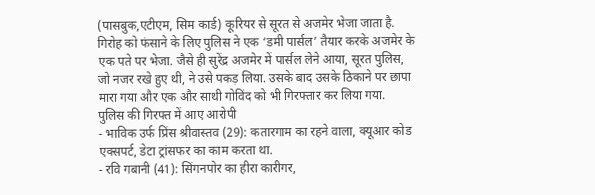(पासबुक,एटीएम, सिम कार्ड) कूरियर से सूरत से अजमेर भेजा जाता है. गिरोह को फंसाने के लिए पुलिस ने एक ‘डमी पार्सल’ तैयार करके अजमेर के एक पते पर भेजा. जैसे ही सुरेंद्र अजमेर में पार्सल लेने आया, सूरत पुलिस, जो नजर रखे हुए थी, ने उसे पकड़ लिया. उसके बाद उसके ठिकाने पर छापा मारा गया और एक और साथी गोविंद को भी गिरफ्तार कर लिया गया.
पुलिस की गिरफ्त में आए आरोपी
- भाविक उर्फ प्रिंस श्रीवास्तव (29): कतारगाम का रहने वाला, क्यूआर कोड एक्सपर्ट, डेटा ट्रांसफर का काम करता था.
- रवि गबानी (41): सिंगनपोर का हीरा कारीगर,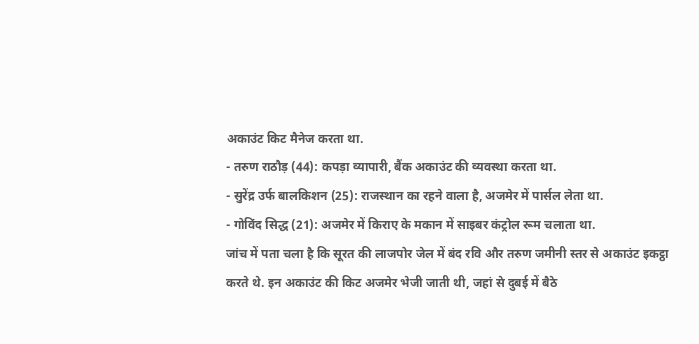अकाउंट किट मैनेज करता था.
- तरुण राठौड़ (44): कपड़ा व्यापारी, बैंक अकाउंट की व्यवस्था करता था.
- सुरेंद्र उर्फ बालकिशन (25): राजस्थान का रहने वाला है, अजमेर में पार्सल लेता था.
- गोविंद सिद्ध (21): अजमेर में किराए के मकान में साइबर कंट्रोल रूम चलाता था.
जांच में पता चला है कि सूरत की लाजपोर जेल में बंद रवि और तरुण जमीनी स्तर से अकाउंट इकट्ठा करते थे. इन अकाउंट की किट अजमेर भेजी जाती थी, जहां से दुबई में बैठे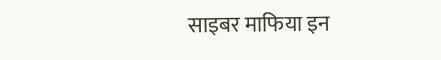साइबर माफिया इन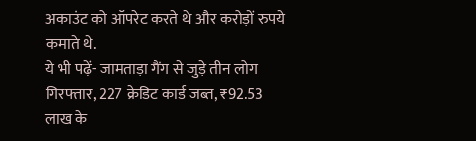अकाउंट को ऑपरेट करते थे और करोड़ों रुपये कमाते थे.
ये भी पढ़ें- जामताड़ा गैंग से जुड़े तीन लोग गिरफ्तार, 227 क्रेडिट कार्ड जब्त, ₹92.53 लाख के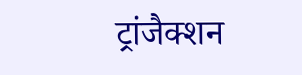ट्रांजैक्शन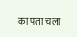का पता चला